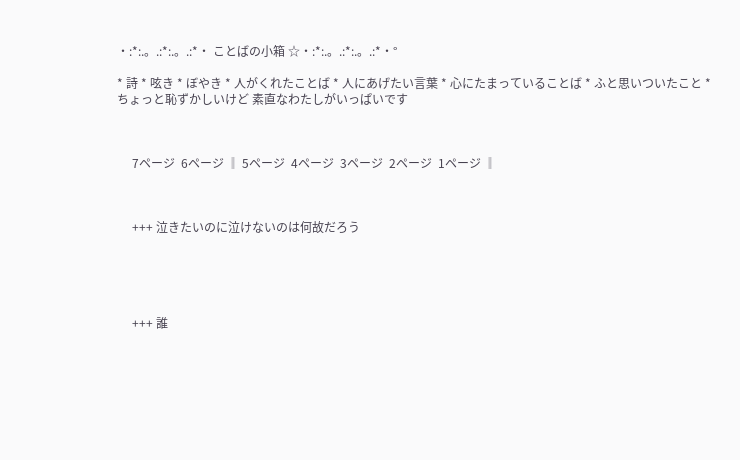・:*:.。.:*:.。.:*・ ことばの小箱 ☆・:*:.。.:*:.。.:*・°

* 詩 * 呟き * ぼやき * 人がくれたことば * 人にあげたい言葉 * 心にたまっていることば * ふと思いついたこと *
ちょっと恥ずかしいけど 素直なわたしがいっぱいです



     7ページ  6ページ ‖ 5ページ  4ページ  3ページ  2ページ  1ページ ‖



     +++ 泣きたいのに泣けないのは何故だろう





     +++ 誰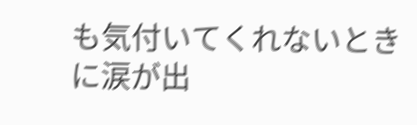も気付いてくれないときに涙が出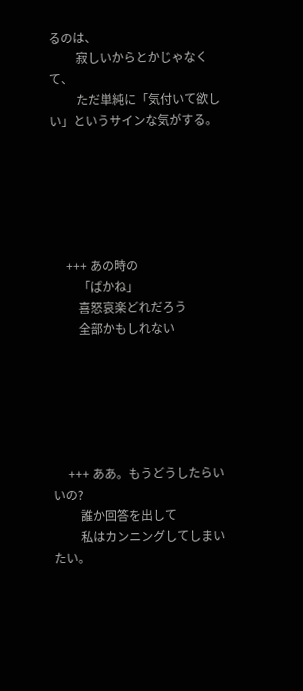るのは、
         寂しいからとかじゃなくて、
         ただ単純に「気付いて欲しい」というサインな気がする。






     +++ あの時の
         「ばかね」
         喜怒哀楽どれだろう
         全部かもしれない






     +++ ああ。もうどうしたらいいの?
         誰か回答を出して
         私はカンニングしてしまいたい。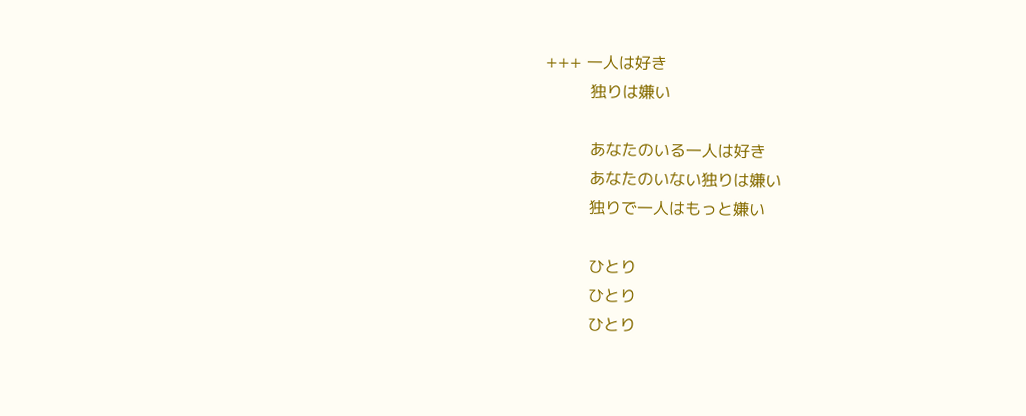+++ 一人は好き
         独りは嫌い

         あなたのいる一人は好き
         あなたのいない独りは嫌い
         独りで一人はもっと嫌い

         ひとり
         ひとり
         ひとり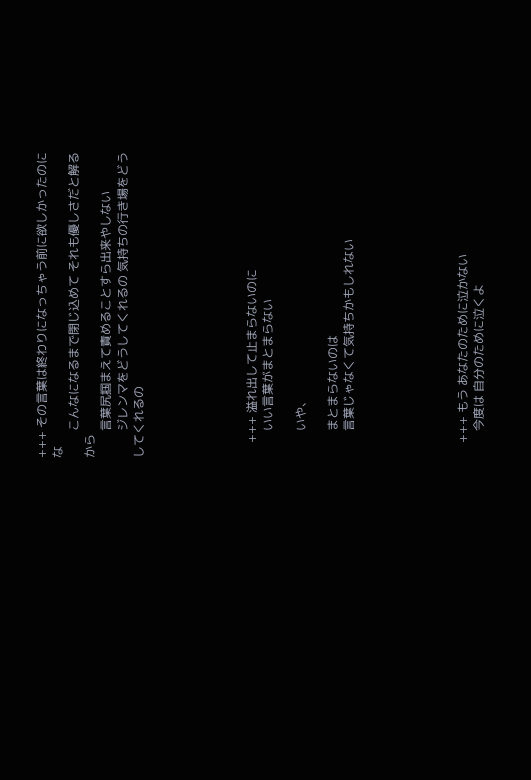+++ その言葉は終わりになっちゃう前に欲しかったのにな
         こんなになるまで閉じ込めて それも優しさだと解るから
         言葉尻掴まえて責めることすら出来やしない
         ジレンマをどうしてくれるの 気持ちの行き場をどうしてくれるの






     +++ 溢れ出して止まらないのに
         いい言葉がまとまらない

         いや、

         まとまらないのは
         言葉じゃなくて気持ちかもしれない






     +++ もう あなたのために泣かない
         今度は 自分のために泣くよ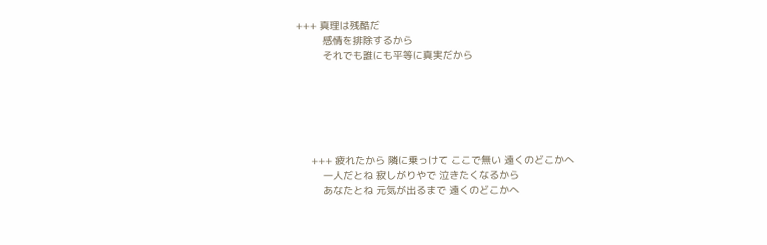+++ 真理は残酷だ
         感情を排除するから
         それでも誰にも平等に真実だから






     +++ 疲れたから 隣に乗っけて ここで無い 遠くのどこかへ
         一人だとね 寂しがりやで 泣きたくなるから
         あなたとね 元気が出るまで 遠くのどこかへ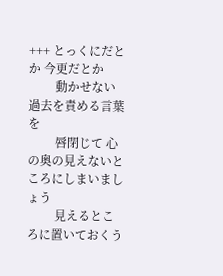+++ とっくにだとか 今更だとか
         動かせない過去を責める言葉を
         唇閉じて 心の奥の見えないところにしまいましょう
         見えるところに置いておくう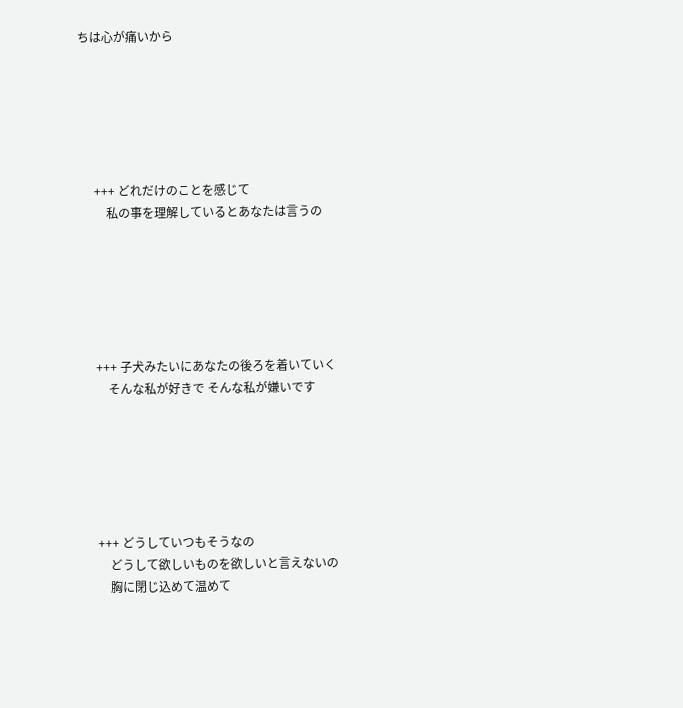ちは心が痛いから






     +++ どれだけのことを感じて
         私の事を理解しているとあなたは言うの






     +++ 子犬みたいにあなたの後ろを着いていく
         そんな私が好きで そんな私が嫌いです






     +++ どうしていつもそうなの
         どうして欲しいものを欲しいと言えないの
         胸に閉じ込めて温めて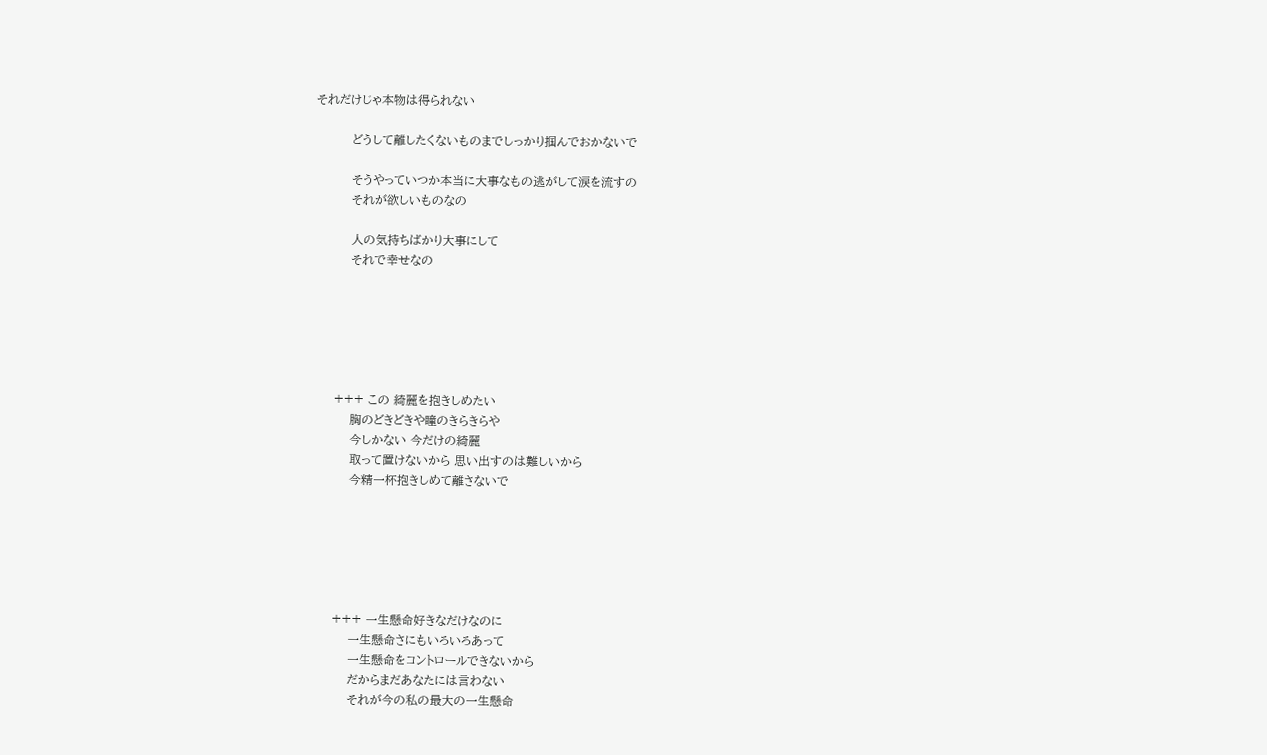それだけじゃ本物は得られない

         どうして離したくないものまでしっかり掴んでおかないで

         そうやっていつか本当に大事なもの逃がして涙を流すの
         それが欲しいものなの

         人の気持ちばかり大事にして
         それで幸せなの






     +++ この 綺麗を抱きしめたい
         胸のどきどきや瞳のきらきらや
         今しかない 今だけの綺麗
         取って置けないから 思い出すのは難しいから
         今精一杯抱きしめて離さないで






     +++ 一生懸命好きなだけなのに
         一生懸命さにもいろいろあって
         一生懸命をコントロールできないから
         だからまだあなたには言わない
         それが今の私の最大の一生懸命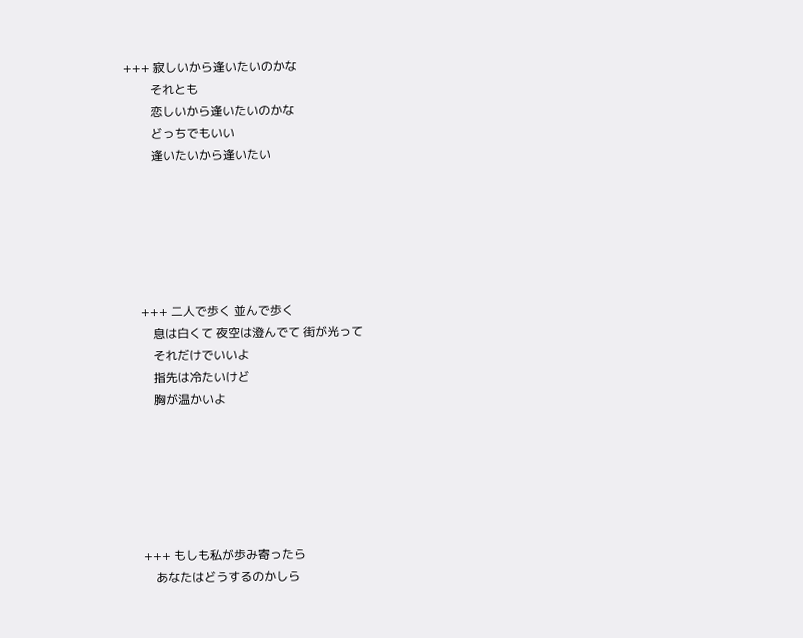+++ 寂しいから逢いたいのかな
         それとも
         恋しいから逢いたいのかな
         どっちでもいい
         逢いたいから逢いたい






     +++ 二人で歩く 並んで歩く
         息は白くて 夜空は澄んでて 街が光って
         それだけでいいよ
         指先は冷たいけど
         胸が温かいよ






     +++ もしも私が歩み寄ったら
         あなたはどうするのかしら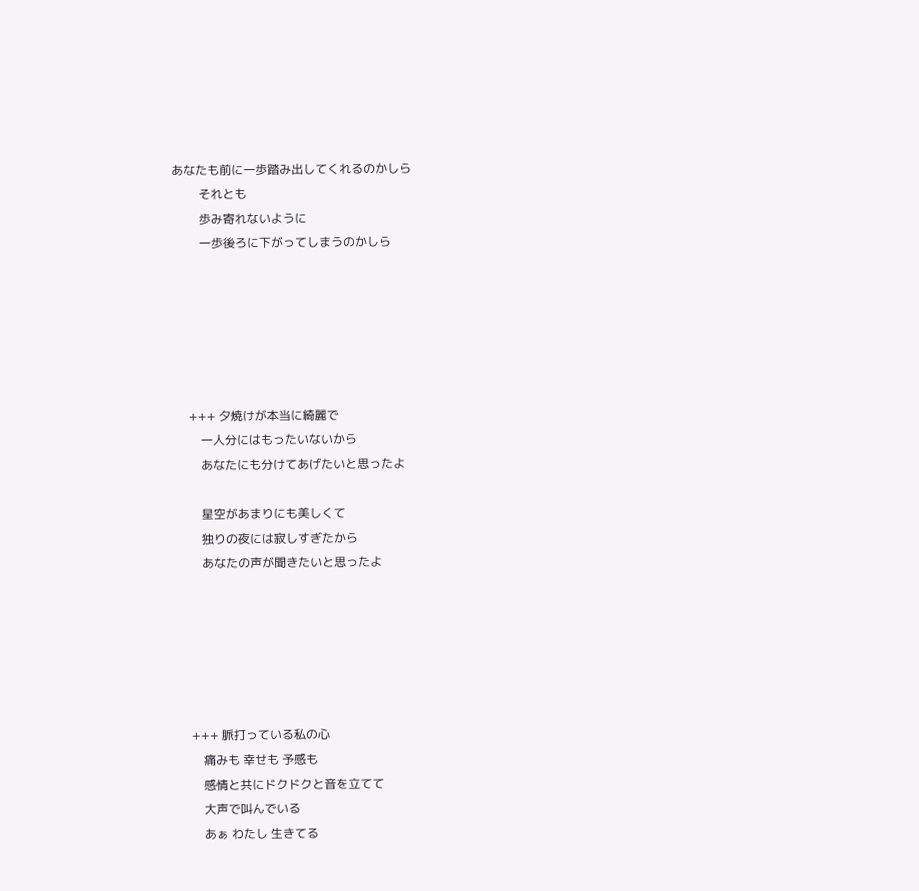あなたも前に一歩踏み出してくれるのかしら
         それとも
         歩み寄れないように
         一歩後ろに下がってしまうのかしら






     +++ 夕焼けが本当に綺麗で
         一人分にはもったいないから
         あなたにも分けてあげたいと思ったよ

         星空があまりにも美しくて
         独りの夜には寂しすぎたから
         あなたの声が聞きたいと思ったよ






     +++ 脈打っている私の心
         痛みも 幸せも 予感も
         感情と共にドクドクと音を立てて
         大声で叫んでいる
         あぁ わたし 生きてる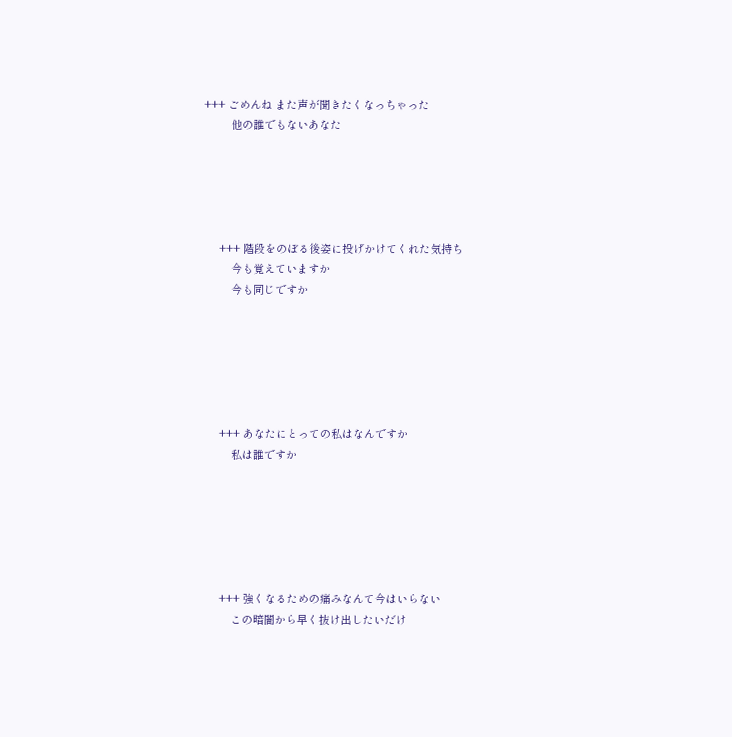+++ ごめんね また声が聞きたくなっちゃった
         他の誰でもないあなた





     +++ 階段をのぼる後姿に投げかけてくれた気持ち
         今も覚えていますか
         今も同じですか






     +++ あなたにとっての私はなんですか
         私は誰ですか






     +++ 強くなるための痛みなんて今はいらない
         この暗闇から早く抜け出したいだけ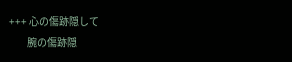+++ 心の傷跡隠して
         腕の傷跡隠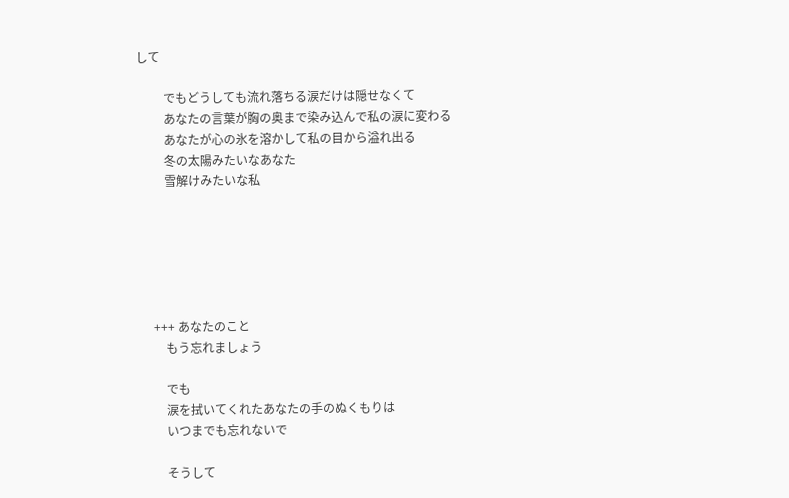して

         でもどうしても流れ落ちる涙だけは隠せなくて
         あなたの言葉が胸の奥まで染み込んで私の涙に変わる
         あなたが心の氷を溶かして私の目から溢れ出る
         冬の太陽みたいなあなた
         雪解けみたいな私






     +++ あなたのこと
         もう忘れましょう

         でも
         涙を拭いてくれたあなたの手のぬくもりは
         いつまでも忘れないで

         そうして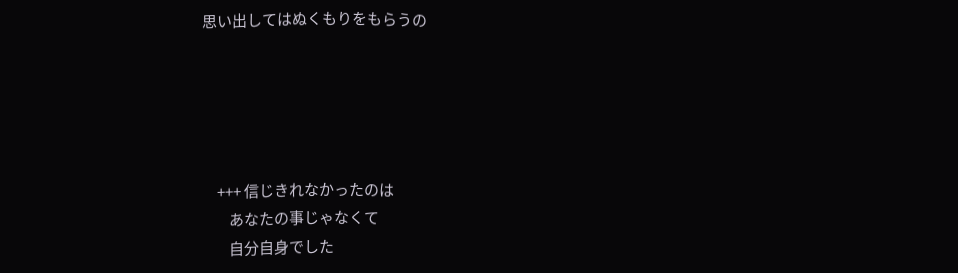思い出してはぬくもりをもらうの





     +++ 信じきれなかったのは
         あなたの事じゃなくて
         自分自身でした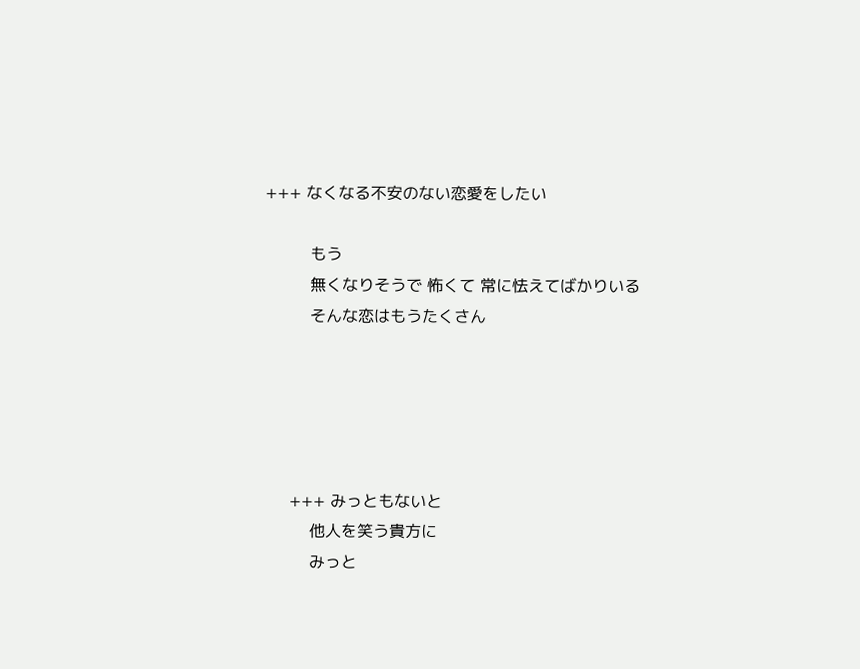+++ なくなる不安のない恋愛をしたい

         もう
         無くなりそうで 怖くて 常に怯えてばかりいる
         そんな恋はもうたくさん





     +++ みっともないと
         他人を笑う貴方に
         みっと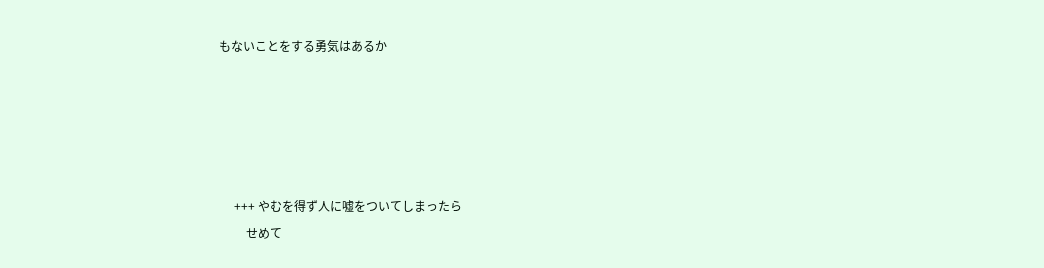もないことをする勇気はあるか





     +++ やむを得ず人に嘘をついてしまったら
         せめて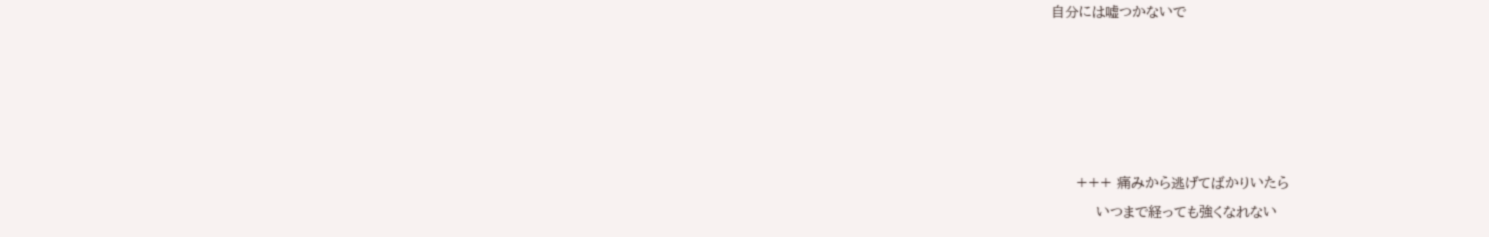自分には嘘つかないで





     +++ 痛みから逃げてばかりいたら
         いつまで経っても強くなれない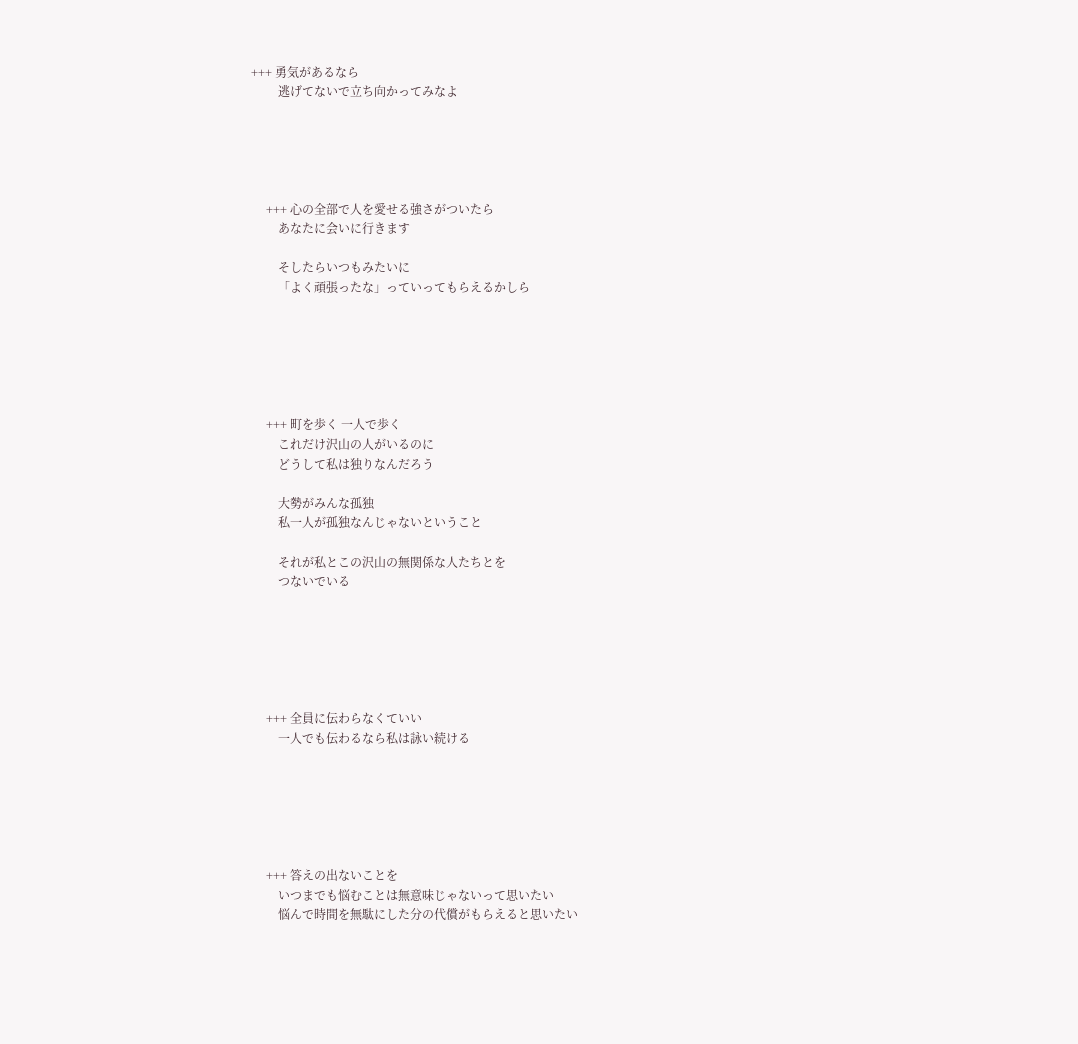+++ 勇気があるなら
         逃げてないで立ち向かってみなよ





     +++ 心の全部で人を愛せる強さがついたら
         あなたに会いに行きます

         そしたらいつもみたいに
         「よく頑張ったな」っていってもらえるかしら






     +++ 町を歩く 一人で歩く
         これだけ沢山の人がいるのに
         どうして私は独りなんだろう

         大勢がみんな孤独
         私一人が孤独なんじゃないということ

         それが私とこの沢山の無関係な人たちとを
         つないでいる






     +++ 全員に伝わらなくていい
         一人でも伝わるなら私は詠い続ける






     +++ 答えの出ないことを
         いつまでも悩むことは無意味じゃないって思いたい
         悩んで時間を無駄にした分の代償がもらえると思いたい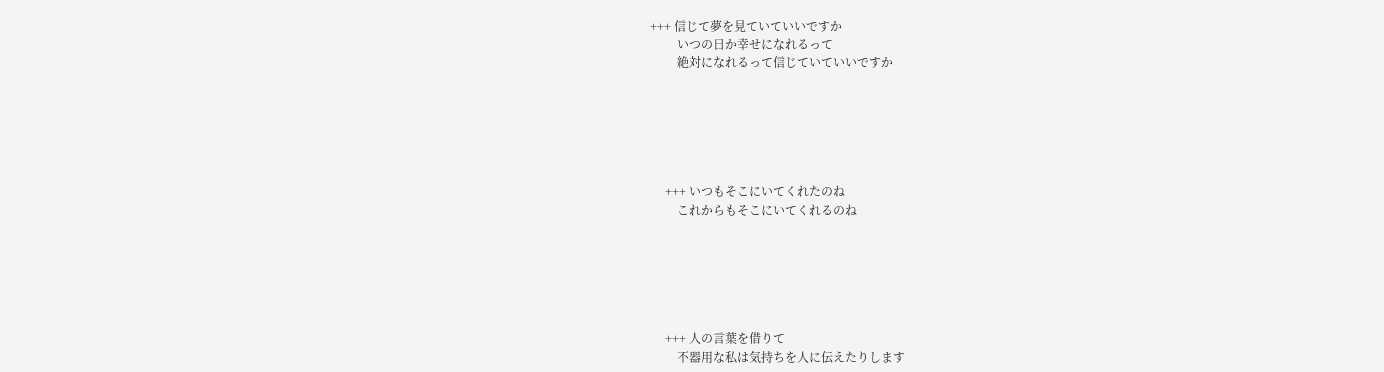+++ 信じて夢を見ていていいですか
         いつの日か幸せになれるって
         絶対になれるって信じていていいですか






     +++ いつもそこにいてくれたのね
         これからもそこにいてくれるのね






     +++ 人の言葉を借りて
         不器用な私は気持ちを人に伝えたりします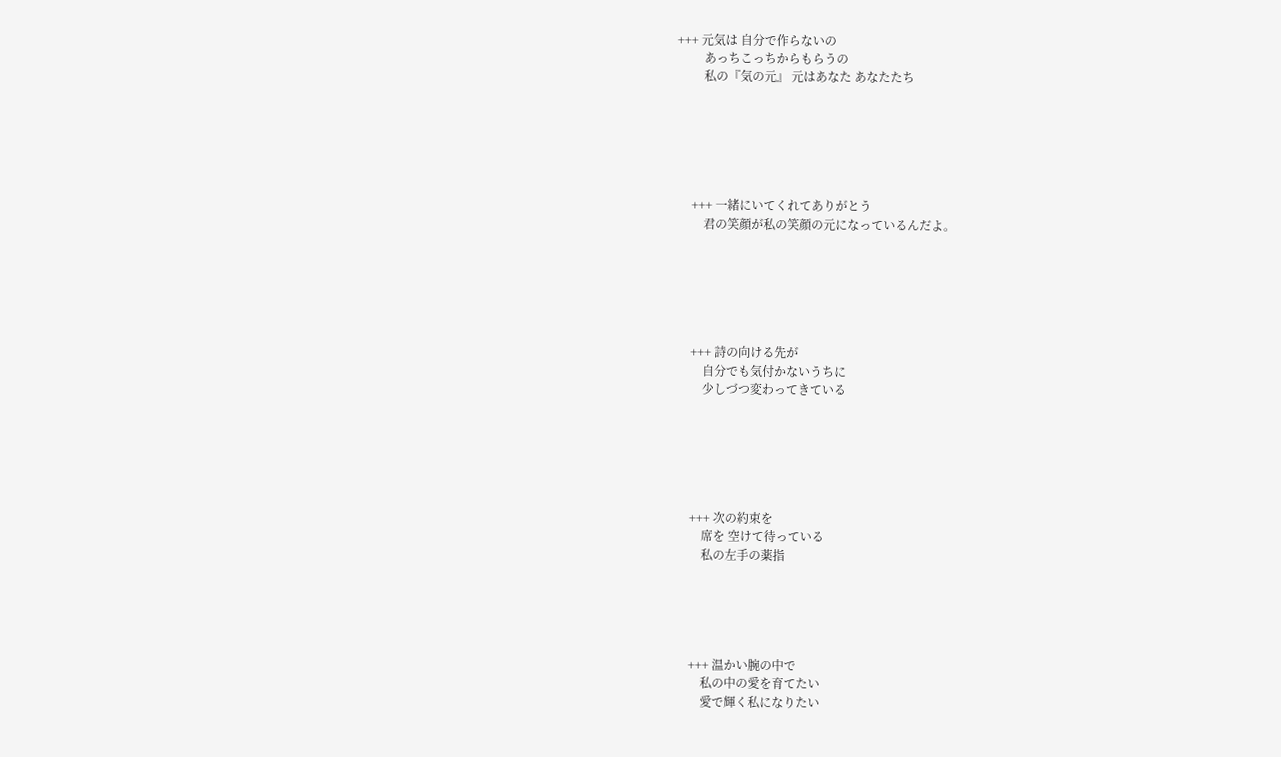+++ 元気は 自分で作らないの
         あっちこっちからもらうの
         私の『気の元』 元はあなた あなたたち






     +++ 一緒にいてくれてありがとう
         君の笑顔が私の笑顔の元になっているんだよ。






     +++ 詩の向ける先が
         自分でも気付かないうちに
         少しづつ変わってきている






     +++ 次の約束を
         席を 空けて待っている
         私の左手の薬指





     +++ 温かい腕の中で
         私の中の愛を育てたい
         愛で輝く私になりたい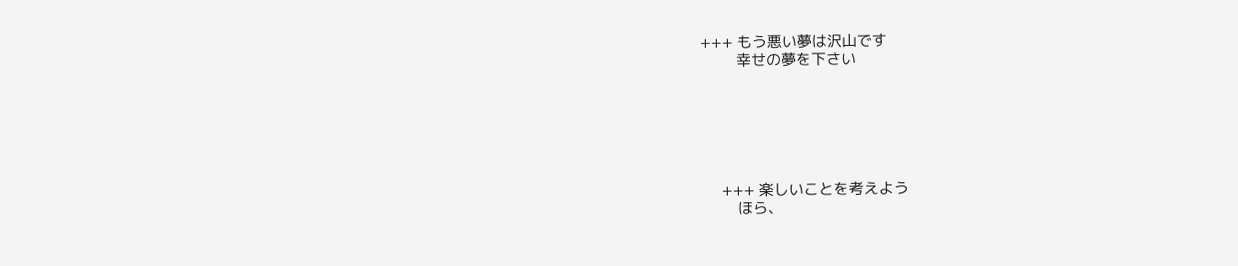+++ もう悪い夢は沢山です
         幸せの夢を下さい






     +++ 楽しいことを考えよう
         ほら、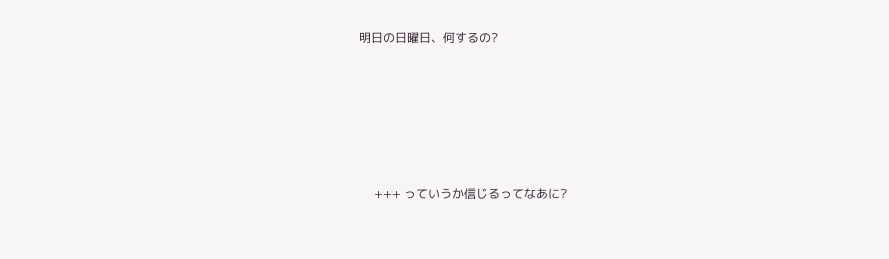明日の日曜日、何するの?






     +++ っていうか信じるってなあに?